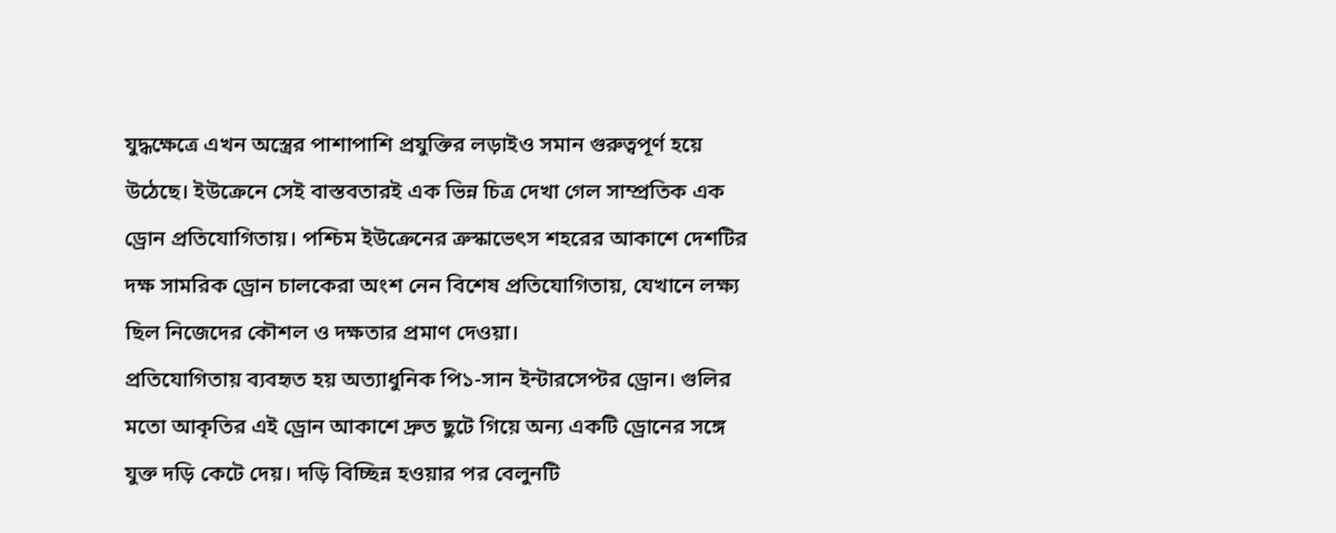যুদ্ধক্ষেত্রে এখন অস্ত্রের পাশাপাশি প্রযুক্তির লড়াইও সমান গুরুত্বপূর্ণ হয়ে উঠেছে। ইউক্রেনে সেই বাস্তবতারই এক ভিন্ন চিত্র দেখা গেল সাম্প্রতিক এক ড্রোন প্রতিযোগিতায়। পশ্চিম ইউক্রেনের ত্রুস্কাভেৎস শহরের আকাশে দেশটির দক্ষ সামরিক ড্রোন চালকেরা অংশ নেন বিশেষ প্রতিযোগিতায়, যেখানে লক্ষ্য ছিল নিজেদের কৌশল ও দক্ষতার প্রমাণ দেওয়া।
প্রতিযোগিতায় ব্যবহৃত হয় অত্যাধুনিক পি১-সান ইন্টারসেপ্টর ড্রোন। গুলির মতো আকৃতির এই ড্রোন আকাশে দ্রুত ছুটে গিয়ে অন্য একটি ড্রোনের সঙ্গে যুক্ত দড়ি কেটে দেয়। দড়ি বিচ্ছিন্ন হওয়ার পর বেলুনটি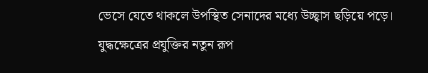ভেসে যেতে থাকলে উপস্থিত সেনাদের মধ্যে উচ্ছ্বাস ছড়িয়ে পড়ে।
যুদ্ধক্ষেত্রের প্রযুক্তির নতুন রূপ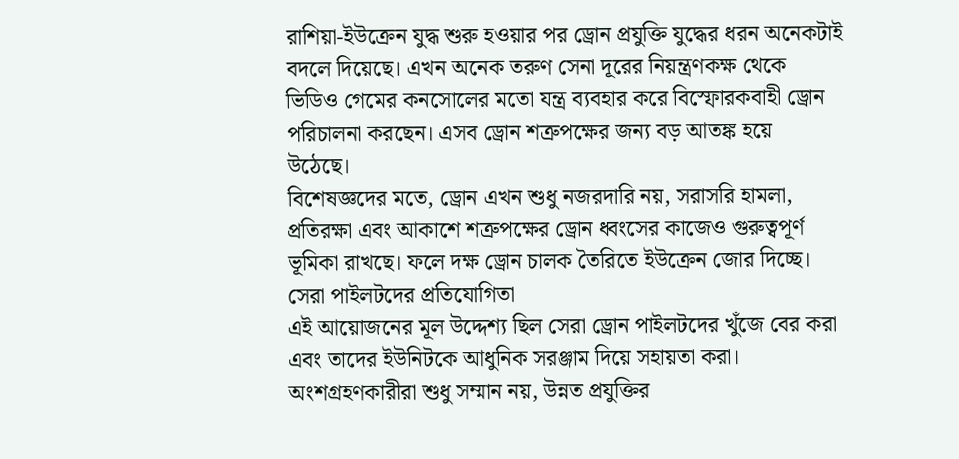রাশিয়া-ইউক্রেন যুদ্ধ শুরু হওয়ার পর ড্রোন প্রযুক্তি যুদ্ধের ধরন অনেকটাই বদলে দিয়েছে। এখন অনেক তরুণ সেনা দূরের নিয়ন্ত্রণকক্ষ থেকে ভিডিও গেমের কনসোলের মতো যন্ত্র ব্যবহার করে বিস্ফোরকবাহী ড্রোন পরিচালনা করছেন। এসব ড্রোন শত্রুপক্ষের জন্য বড় আতঙ্ক হয়ে উঠেছে।
বিশেষজ্ঞদের মতে, ড্রোন এখন শুধু নজরদারি নয়, সরাসরি হামলা, প্রতিরক্ষা এবং আকাশে শত্রুপক্ষের ড্রোন ধ্বংসের কাজেও গুরুত্বপূর্ণ ভূমিকা রাখছে। ফলে দক্ষ ড্রোন চালক তৈরিতে ইউক্রেন জোর দিচ্ছে।
সেরা পাইলটদের প্রতিযোগিতা
এই আয়োজনের মূল উদ্দেশ্য ছিল সেরা ড্রোন পাইলটদের খুঁজে বের করা এবং তাদের ইউনিটকে আধুনিক সরঞ্জাম দিয়ে সহায়তা করা। অংশগ্রহণকারীরা শুধু সম্মান নয়, উন্নত প্রযুক্তির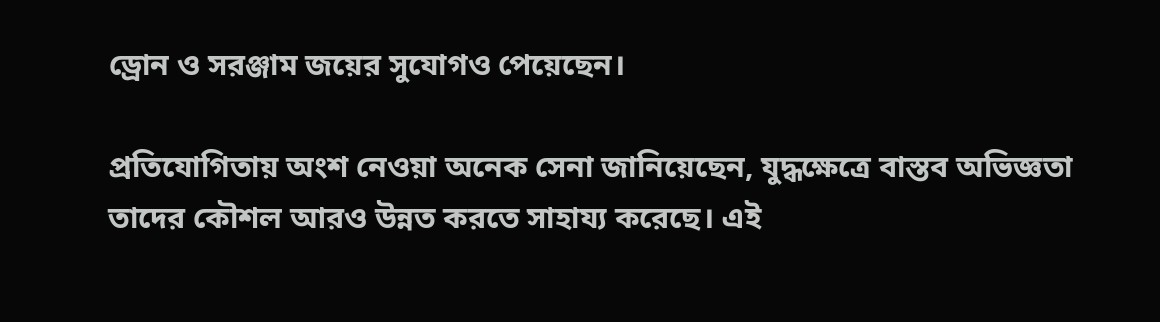ড্রোন ও সরঞ্জাম জয়ের সুযোগও পেয়েছেন।

প্রতিযোগিতায় অংশ নেওয়া অনেক সেনা জানিয়েছেন, যুদ্ধক্ষেত্রে বাস্তব অভিজ্ঞতা তাদের কৌশল আরও উন্নত করতে সাহায্য করেছে। এই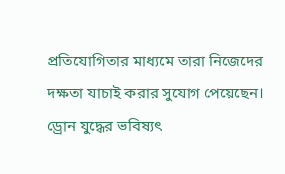প্রতিযোগিতার মাধ্যমে তারা নিজেদের দক্ষতা যাচাই করার সুযোগ পেয়েছেন।
ড্রোন যুদ্ধের ভবিষ্যৎ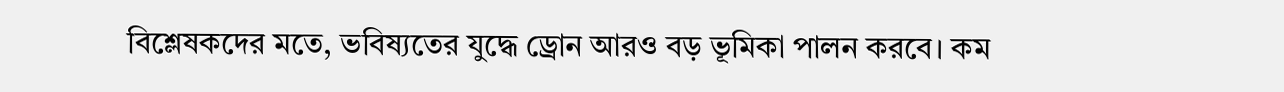বিশ্লেষকদের মতে, ভবিষ্যতের যুদ্ধে ড্রোন আরও বড় ভূমিকা পালন করবে। কম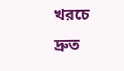খরচে দ্রুত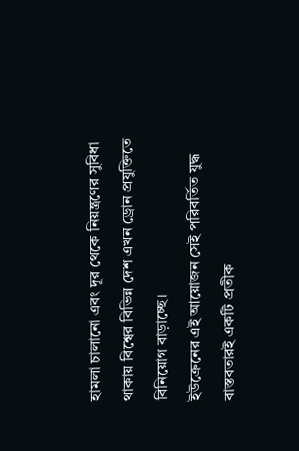হামলা চালানো এবং দূর থেকে নিয়ন্ত্রণের সুবিধা থাকায় বিশ্বের বিভিন্ন দেশ এখন ড্রোন প্রযুক্তিতে বিনিয়োগ বাড়াচ্ছে।
ইউক্রেনের এই আয়োজন সেই পরিবর্তিত যুদ্ধ বাস্তবতারই একটি প্রতীক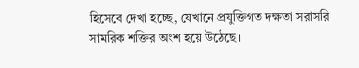হিসেবে দেখা হচ্ছে, যেখানে প্রযুক্তিগত দক্ষতা সরাসরি সামরিক শক্তির অংশ হয়ে উঠেছে।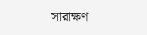সারাক্ষণ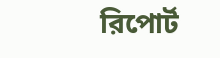রিপোর্ট